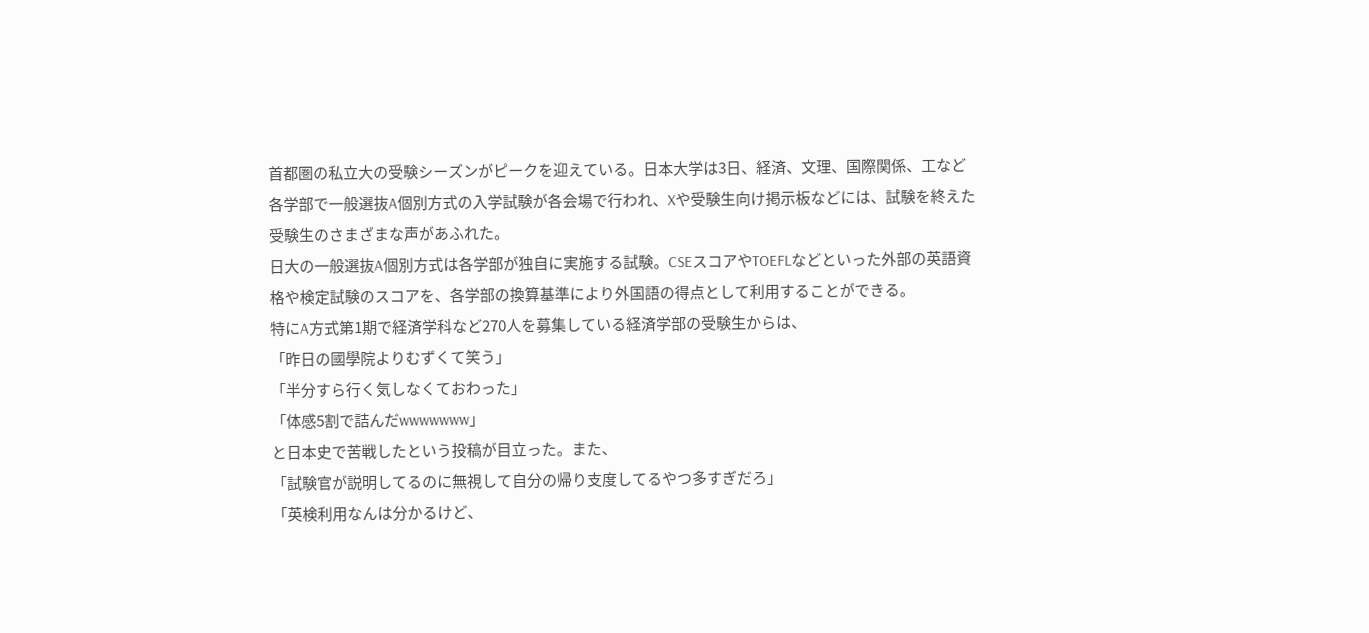首都圏の私立大の受験シーズンがピークを迎えている。日本大学は3日、経済、文理、国際関係、工など各学部で一般選抜A個別方式の入学試験が各会場で行われ、Xや受験生向け掲示板などには、試験を終えた受験生のさまざまな声があふれた。
日大の一般選抜A個別方式は各学部が独自に実施する試験。CSEスコアやTOEFLなどといった外部の英語資格や検定試験のスコアを、各学部の換算基準により外国語の得点として利用することができる。
特にA方式第1期で経済学科など270人を募集している経済学部の受験生からは、
「昨日の國學院よりむずくて笑う」
「半分すら行く気しなくておわった」
「体感5割で詰んだwwwwwww」
と日本史で苦戦したという投稿が目立った。また、
「試験官が説明してるのに無視して自分の帰り支度してるやつ多すぎだろ」
「英検利用なんは分かるけど、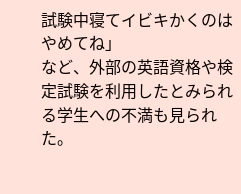試験中寝てイビキかくのはやめてね」
など、外部の英語資格や検定試験を利用したとみられる学生への不満も見られた。